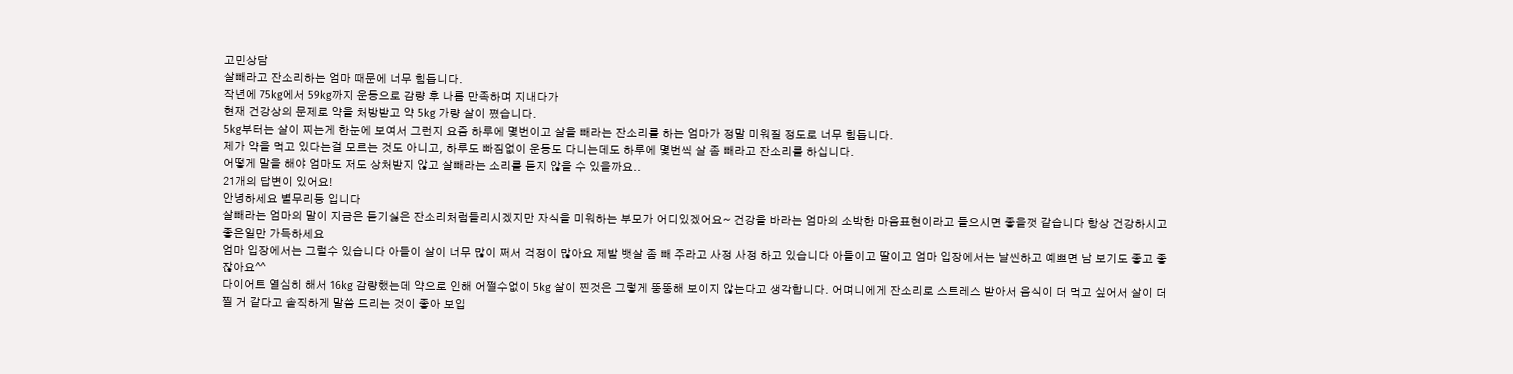고민상담
살빼라고 잔소리하는 엄마 때문에 너무 힘듭니다.
작년에 75kg에서 59kg까지 운동으로 감량 후 나름 만족하며 지내다가
현재 건강상의 문제로 약을 처방받고 약 5kg 가량 살이 쪘습니다.
5kg부터는 살이 찌는게 한눈에 보여서 그런지 요즘 하루에 몇번이고 살을 빼라는 잔소리를 하는 엄마가 정말 미워질 정도로 너무 힘듭니다.
제가 약을 먹고 있다는걸 모르는 것도 아니고, 하루도 빠짐없이 운동도 다니는데도 하루에 몇번씩 살 좀 빼라고 잔소리를 하십니다.
어떻게 말을 해야 엄마도 저도 상처받지 않고 살빼라는 소리를 듣지 않을 수 있을까요..
21개의 답변이 있어요!
안녕하세요 별무리등 입니다
살빼라는 엄마의 말이 지금은 듣기싫은 잔소리처럼들리시겠지만 자식을 미워하는 부모가 어디있겠어요~ 건강을 바라는 엄마의 소박한 마음표현이라고 들으시면 좋을껏 같습니다 항상 건강하시고 좋은일만 가득하세요
엄마 입장에서는 그럴수 있습니다 아들이 살이 너무 많이 쩌서 걱정이 많아요 제발 뱃살 좀 빼 주라고 사정 사정 하고 있습니다 아들이고 딸이고 엄마 입장에서는 날씬하고 예쁘면 남 보기도 좋고 좋잖아요^^
다이어트 열심히 해서 16kg 감량했는데 약으로 인해 어쩔수없이 5kg 살이 찐것은 그렇게 뚱뚱해 보이지 않는다고 생각합니다. 어며니에게 잔소리로 스트레스 받아서 음식이 더 먹고 싶어서 살이 더 찔 거 같다고 솔직하게 말씀 드리는 것이 좋아 보입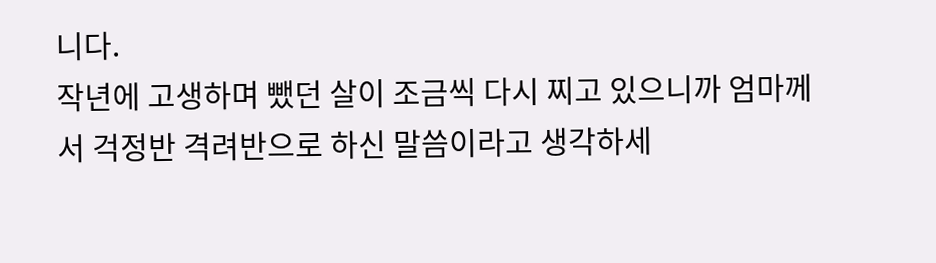니다.
작년에 고생하며 뺐던 살이 조금씩 다시 찌고 있으니까 엄마께서 걱정반 격려반으로 하신 말씀이라고 생각하세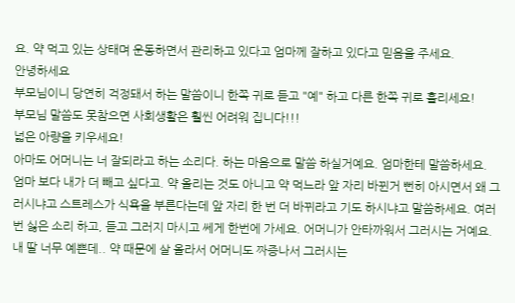요. 약 먹고 있는 상태며 운동하면서 관리하고 있다고 엄마께 잘하고 있다고 믿음을 주세요.
안녕하세요
부모님이니 당연히 걱정돼서 하는 말씀이니 한쪽 귀로 듣고 "예" 하고 다른 한쪽 귀로 흘리세요!
부모님 말씀도 못참으면 사회생활은 훨씬 어려워 집니다!!!
넓은 아량을 키우세요!
아마도 어머니는 너 잘되라고 하는 소리다. 하는 마음으로 말씀 하실거예요. 엄마한테 말씀하세요. 엄마 보다 내가 더 빼고 싶다고. 약 올리는 것도 아니고 약 먹느라 앞 자리 바뀐거 뻔히 아시면서 왜 그러시냐고 스트레스가 식욕을 부른다는데 앞 자리 한 번 더 바뀌라고 기도 하시냐고 말씀하세요. 여러번 싫은 소리 하고, 듣고 그러지 마시고 쎄게 한번에 가세요. 어머니가 안타까워서 그러시는 거예요. 내 딸 너무 예쁜데.. 약 때문에 살 올라서 어머니도 짜증나서 그러시는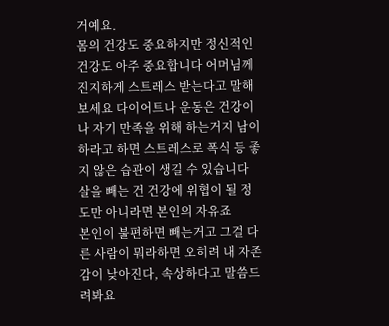거예요.
몸의 건강도 중요하지만 정신적인 건강도 아주 중요합니다 어머님께 진지하게 스트레스 받는다고 말해보세요 다이어트나 운동은 건강이나 자기 만족을 위해 하는거지 남이 하라고 하면 스트레스로 폭식 등 좋지 않은 습관이 생길 수 있습니다
살을 빼는 건 건강에 위협이 될 정도만 아니라면 본인의 자유죠
본인이 불편하면 빼는거고 그걸 다른 사람이 뭐라하면 오히려 내 자존감이 낮아진다, 속상하다고 말씀드려봐요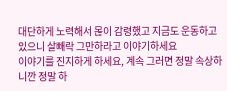대단하게 노력해서 몮이 감령했고 지금도 운동하고 있으니 살빼락 그만하라고 이야기하세요
이야기를 진지하게 하세요, 계속 그러면 정말 속상하니깐 정말 하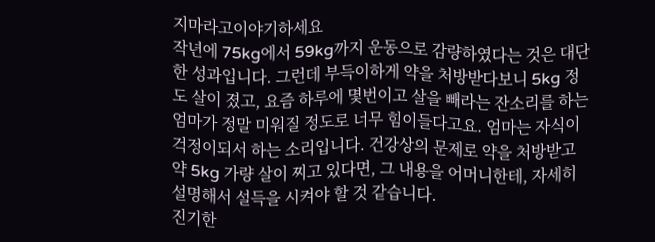지마라고이야기하세요
작년에 75kg에서 59kg까지 운동으로 감량하였다는 것은 대단한 성과입니다. 그런데 부득이하게 약을 처방받다보니 5kg 정도 살이 졌고, 요즘 하루에 몇번이고 살을 빼라는 잔소리를 하는 엄마가 정말 미워질 정도로 너무 힘이들다고요. 엄마는 자식이 걱정이되서 하는 소리입니다. 건강상의 문제로 약을 처방받고 약 5kg 가량 살이 찌고 있다면, 그 내용을 어머니한테, 자세히 설명해서 설득을 시켜야 할 것 같습니다.
진기한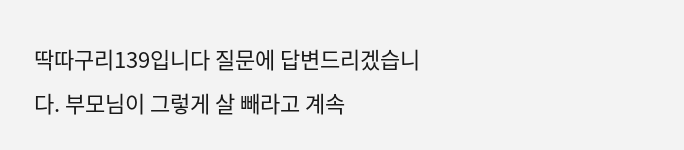딱따구리139입니다 질문에 답변드리겠습니다. 부모님이 그렇게 살 빼라고 계속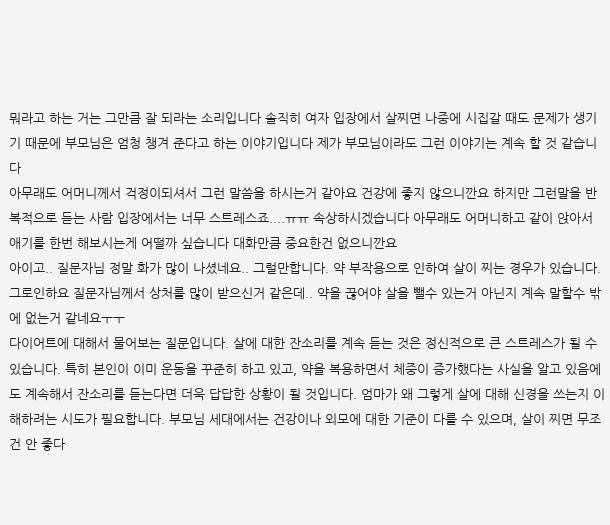뭐라고 하는 거는 그만큼 잘 되라는 소리입니다 솔직히 여자 입장에서 살찌면 나중에 시집갈 때도 문제가 생기기 때문에 부모님은 엄청 챙겨 준다고 하는 이야기입니다 제가 부모님이라도 그런 이야기는 계속 할 것 같습니다
아무래도 어머니께서 걱정이되셔서 그런 말씀을 하시는거 같아요 건강에 좋지 않으니깐요 하지만 그런말을 반복적으로 듣는 사람 입장에서는 너무 스트레스죠....ㅠㅠ 속상하시겠습니다 아무래도 어머니하고 같이 앉아서 애기를 한번 해보시는게 어떨까 싶습니다 대화만큼 중요한건 없으니깐요
아이고.. 질문자님 정말 화가 많이 나셨네요.. 그럴만합니다. 약 부작용으로 인하여 살이 찌는 경우가 있습니다. 그로인하요 질문자님께서 상처를 많이 받으신거 같은데.. 약을 끊어야 살을 뺄수 있는거 아닌지 계속 말할수 밖에 없는거 같네요ㅜㅜ
다이어트에 대해서 물어보는 질문입니다. 살에 대한 잔소리를 계속 듣는 것은 정신적으로 큰 스트레스가 될 수 있습니다. 특히 본인이 이미 운동을 꾸준히 하고 있고, 약을 복용하면서 체중이 증가했다는 사실을 알고 있음에도 계속해서 잔소리를 듣는다면 더욱 답답한 상황이 될 것입니다. 엄마가 왜 그렇게 살에 대해 신경을 쓰는지 이해하려는 시도가 필요합니다. 부모님 세대에서는 건강이나 외모에 대한 기준이 다를 수 있으며, 살이 찌면 무조건 안 좋다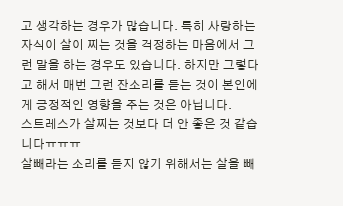고 생각하는 경우가 많습니다. 특히 사랑하는 자식이 살이 찌는 것을 걱정하는 마음에서 그런 말을 하는 경우도 있습니다. 하지만 그렇다고 해서 매번 그런 잔소리를 듣는 것이 본인에게 긍정적인 영향을 주는 것은 아닙니다.
스트레스가 살찌는 것보다 더 안 좋은 것 같습니다ㅠㅠㅠ
살빼라는 소리를 듣지 않기 위해서는 살을 빼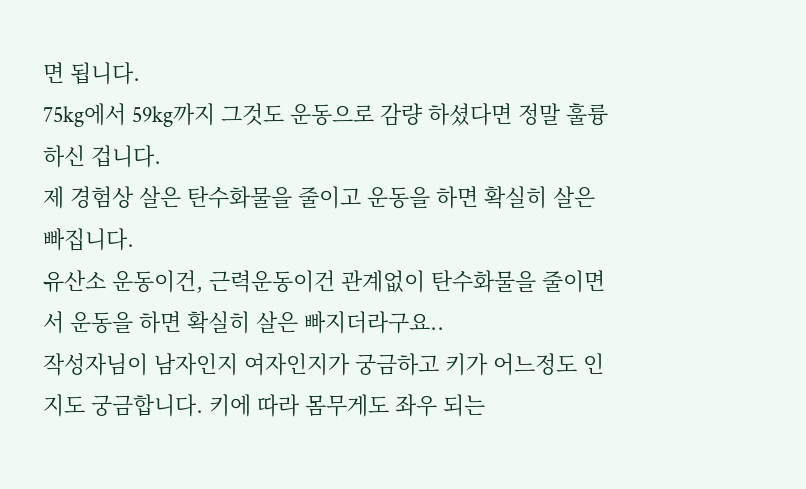면 됩니다.
75kg에서 59kg까지 그것도 운동으로 감량 하셨다면 정말 훌륭하신 겁니다.
제 경험상 살은 탄수화물을 줄이고 운동을 하면 확실히 살은 빠집니다.
유산소 운동이건, 근력운동이건 관계없이 탄수화물을 줄이면서 운동을 하면 확실히 살은 빠지더라구요..
작성자님이 남자인지 여자인지가 궁금하고 키가 어느정도 인지도 궁금합니다. 키에 따라 몸무게도 좌우 되는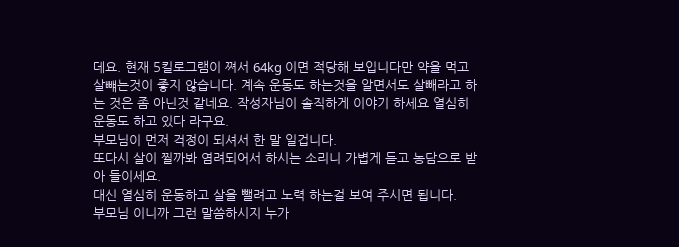데요. 현재 5킬로그램이 쪄서 64kg 이면 적당해 보입니다만 약을 먹고 살뺴는것이 좋지 않습니다. 계속 운동도 하는것을 알면서도 살빼라고 하는 것은 좀 아닌것 같네요. 작성자님이 솔직하게 이야기 하세요 열심히 운동도 하고 있다 라구요.
부모님이 먼저 걱정이 되셔서 한 말 일겁니다.
또다시 살이 찔까봐 염려되어서 하시는 소리니 가볍게 듣고 농담으로 받아 들이세요.
대신 열심히 운동하고 살을 뺄려고 노력 하는걸 보여 주시면 됩니다.
부모님 이니까 그런 말씀하시지 누가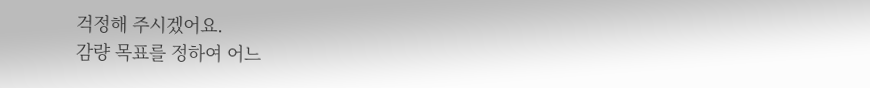걱정해 주시겠어요.
감량 목표를 정하여 어느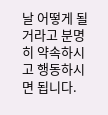날 어떻게 될거라고 분명히 약속하시고 행동하시면 됩니다.